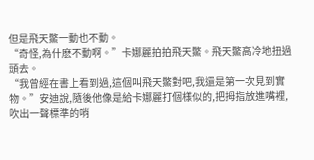但是飛天鱉一動也不動。
“奇怪,為什麽不動啊。”卡娜麗拍拍飛天鱉。飛天鱉高冷地扭過頭去。
“我曾經在書上看到過,這個叫飛天鱉對吧,我還是第一次見到實物。”安迪說,隨後他像是給卡娜麗打個樣似的,把拇指放進嘴裡,吹出一聲標準的哨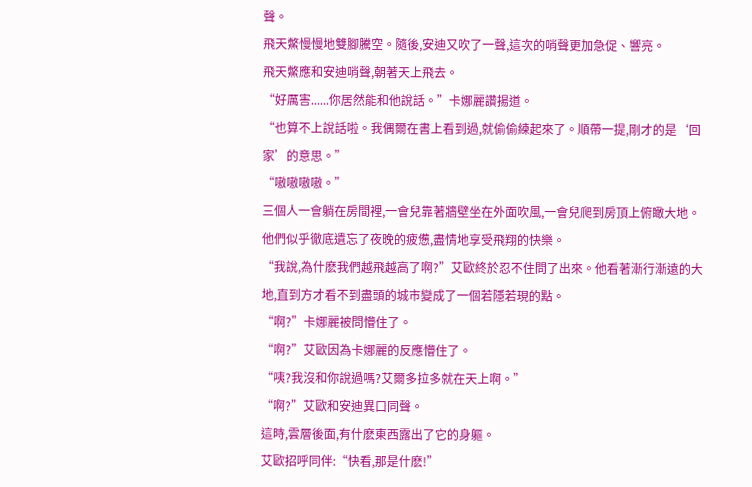聲。
飛天鱉慢慢地雙腳騰空。隨後,安迪又吹了一聲,這次的哨聲更加急促、響亮。
飛天鱉應和安迪哨聲,朝著天上飛去。
“好厲害......你居然能和他說話。”卡娜麗讚揚道。
“也算不上說話啦。我偶爾在書上看到過,就偷偷練起來了。順帶一提,剛才的是‘回家’的意思。”
“嗷嗷嗷嗷。”
三個人一會躺在房間裡,一會兒靠著牆壁坐在外面吹風,一會兒爬到房頂上俯瞰大地。他們似乎徹底遺忘了夜晚的疲憊,盡情地享受飛翔的快樂。
“我說,為什麽我們越飛越高了啊?”艾歐終於忍不住問了出來。他看著漸行漸遠的大地,直到方才看不到盡頭的城市變成了一個若隱若現的點。
“啊?”卡娜麗被問懵住了。
“啊?”艾歐因為卡娜麗的反應懵住了。
“咦?我沒和你說過嗎?艾爾多拉多就在天上啊。”
“啊?”艾歐和安迪異口同聲。
這時,雲層後面,有什麽東西露出了它的身軀。
艾歐招呼同伴:“快看,那是什麽!”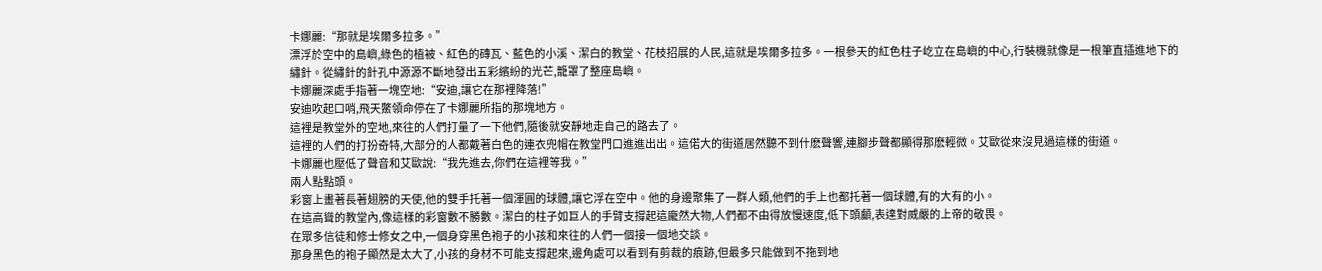卡娜麗:“那就是埃爾多拉多。”
漂浮於空中的島嶼,綠色的植被、紅色的磚瓦、藍色的小溪、潔白的教堂、花枝招展的人民,這就是埃爾多拉多。一根參天的紅色柱子屹立在島嶼的中心,行裝機就像是一根筆直插進地下的繡針。從繡針的針孔中源源不斷地發出五彩繽紛的光芒,籠罩了整座島嶼。
卡娜麗深處手指著一塊空地:“安迪,讓它在那裡降落!”
安迪吹起口哨,飛天鱉領命停在了卡娜麗所指的那塊地方。
這裡是教堂外的空地,來往的人們打量了一下他們,隨後就安靜地走自己的路去了。
這裡的人們的打扮奇特,大部分的人都戴著白色的連衣兜帽在教堂門口進進出出。這偌大的街道居然聽不到什麽聲響,連腳步聲都顯得那麽輕微。艾歐從來沒見過這樣的街道。
卡娜麗也壓低了聲音和艾歐說:“我先進去,你們在這裡等我。”
兩人點點頭。
彩窗上畫著長著翅膀的天使,他的雙手托著一個渾圓的球體,讓它浮在空中。他的身邊聚集了一群人類,他們的手上也都托著一個球體,有的大有的小。
在這高聳的教堂內,像這樣的彩窗數不勝數。潔白的柱子如巨人的手臂支撐起這龐然大物,人們都不由得放慢速度,低下頭顱,表達對威嚴的上帝的敬畏。
在眾多信徒和修士修女之中,一個身穿黑色袍子的小孩和來往的人們一個接一個地交談。
那身黑色的袍子顯然是太大了,小孩的身材不可能支撐起來,邊角處可以看到有剪裁的痕跡,但最多只能做到不拖到地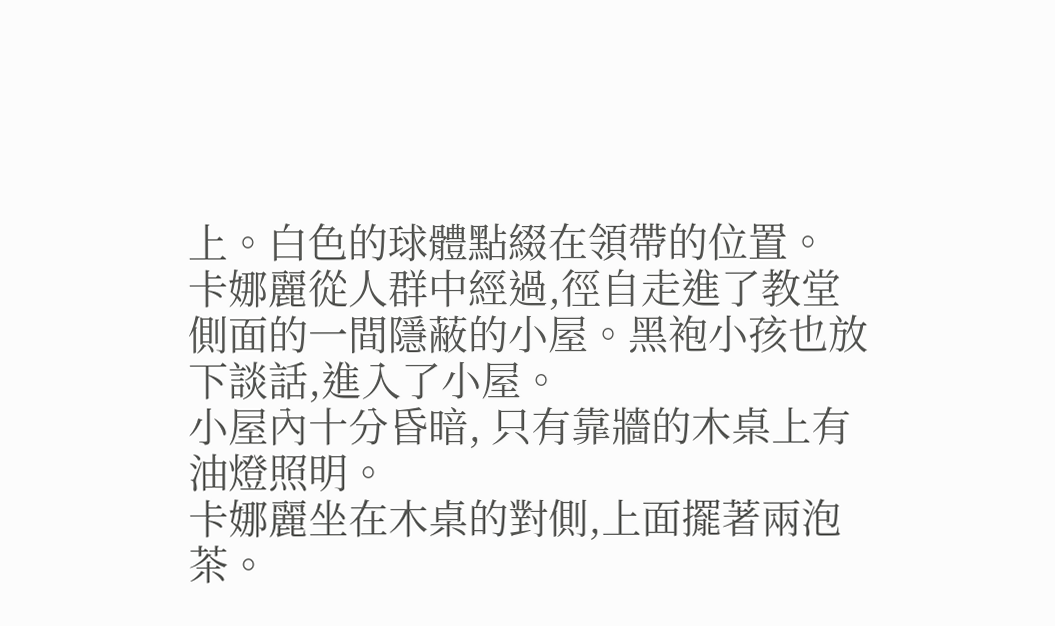上。白色的球體點綴在領帶的位置。
卡娜麗從人群中經過,徑自走進了教堂側面的一間隱蔽的小屋。黑袍小孩也放下談話,進入了小屋。
小屋內十分昏暗, 只有靠牆的木桌上有油燈照明。
卡娜麗坐在木桌的對側,上面擺著兩泡茶。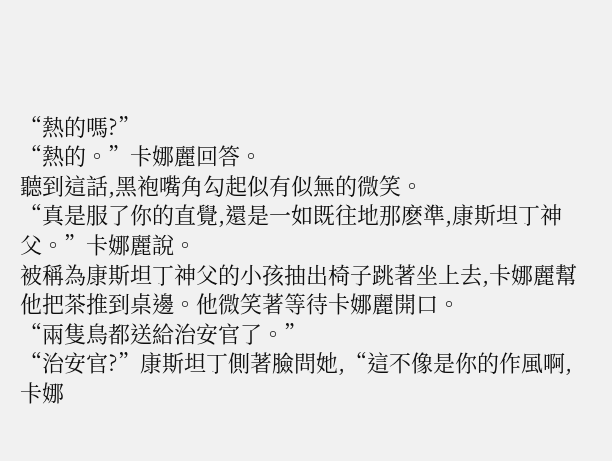“熱的嗎?”
“熱的。”卡娜麗回答。
聽到這話,黑袍嘴角勾起似有似無的微笑。
“真是服了你的直覺,還是一如既往地那麽準,康斯坦丁神父。”卡娜麗說。
被稱為康斯坦丁神父的小孩抽出椅子跳著坐上去,卡娜麗幫他把茶推到桌邊。他微笑著等待卡娜麗開口。
“兩隻鳥都送給治安官了。”
“治安官?”康斯坦丁側著臉問她,“這不像是你的作風啊,卡娜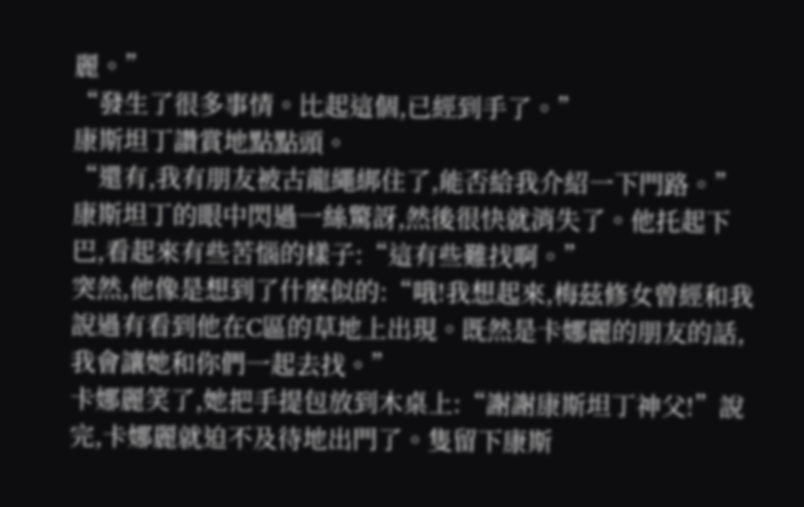麗。”
“發生了很多事情。比起這個,已經到手了。”
康斯坦丁讚賞地點點頭。
“還有,我有朋友被古龍繩綁住了,能否給我介紹一下門路。”
康斯坦丁的眼中閃過一絲驚訝,然後很快就消失了。他托起下巴,看起來有些苦惱的樣子:“這有些難找啊。”
突然,他像是想到了什麽似的:“哦!我想起來,梅茲修女曾經和我說過有看到他在C區的草地上出現。既然是卡娜麗的朋友的話,我會讓她和你們一起去找。”
卡娜麗笑了,她把手提包放到木桌上:“謝謝康斯坦丁神父!”說完,卡娜麗就迫不及待地出門了。隻留下康斯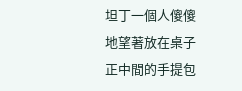坦丁一個人傻傻地望著放在桌子正中間的手提包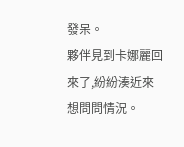發呆。
夥伴見到卡娜麗回來了,紛紛湊近來想問問情況。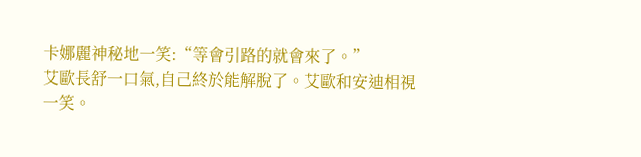卡娜麗神秘地一笑:“等會引路的就會來了。”
艾歐長舒一口氣,自己終於能解脫了。艾歐和安迪相視一笑。